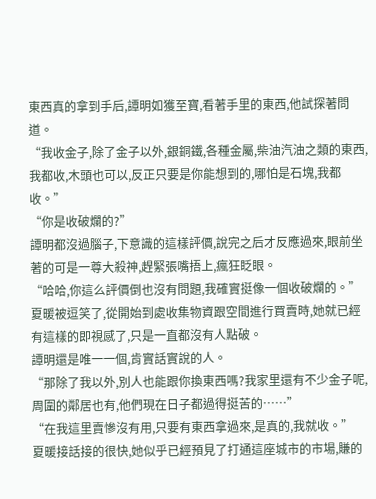東西真的拿到手后,譚明如獲至寶,看著手里的東西,他試探著問道。
“我收金子,除了金子以外,銀銅鐵,各種金屬,柴油汽油之類的東西,我都收,木頭也可以,反正只要是你能想到的,哪怕是石塊,我都收。”
“你是收破爛的?”
譚明都沒過腦子,下意識的這樣評價,說完之后才反應過來,眼前坐著的可是一尊大殺神,趕緊張嘴捂上,瘋狂眨眼。
“哈哈,你這么評價倒也沒有問題,我確實挺像一個收破爛的。”
夏暖被逗笑了,從開始到處收集物資跟空間進行買賣時,她就已經有這樣的即視感了,只是一直都沒有人點破。
譚明還是唯一一個,肯實話實說的人。
“那除了我以外,別人也能跟你換東西嗎?我家里還有不少金子呢,周圍的鄰居也有,他們現在日子都過得挺苦的……”
“在我這里賣慘沒有用,只要有東西拿過來,是真的,我就收。”
夏暖接話接的很快,她似乎已經預見了打通這座城市的市場,賺的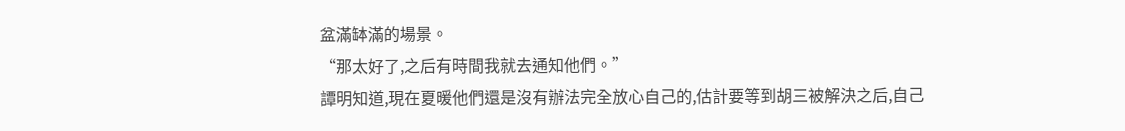盆滿缽滿的場景。
“那太好了,之后有時間我就去通知他們。”
譚明知道,現在夏暖他們還是沒有辦法完全放心自己的,估計要等到胡三被解決之后,自己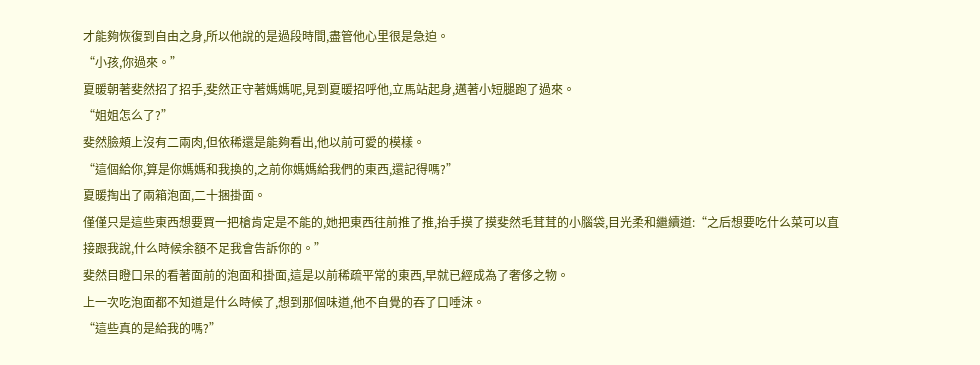才能夠恢復到自由之身,所以他說的是過段時間,盡管他心里很是急迫。
“小孩,你過來。”
夏暖朝著斐然招了招手,斐然正守著媽媽呢,見到夏暖招呼他,立馬站起身,邁著小短腿跑了過來。
“姐姐怎么了?”
斐然臉頰上沒有二兩肉,但依稀還是能夠看出,他以前可愛的模樣。
“這個給你,算是你媽媽和我換的,之前你媽媽給我們的東西,還記得嗎?”
夏暖掏出了兩箱泡面,二十捆掛面。
僅僅只是這些東西想要買一把槍肯定是不能的,她把東西往前推了推,抬手摸了摸斐然毛茸茸的小腦袋,目光柔和繼續道:“之后想要吃什么菜可以直接跟我說,什么時候余額不足我會告訴你的。”
斐然目瞪口呆的看著面前的泡面和掛面,這是以前稀疏平常的東西,早就已經成為了奢侈之物。
上一次吃泡面都不知道是什么時候了,想到那個味道,他不自覺的吞了口唾沫。
“這些真的是給我的嗎?”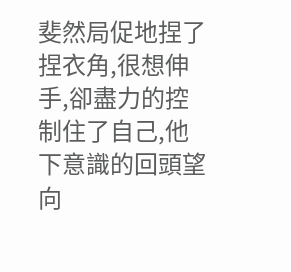斐然局促地捏了捏衣角,很想伸手,卻盡力的控制住了自己,他下意識的回頭望向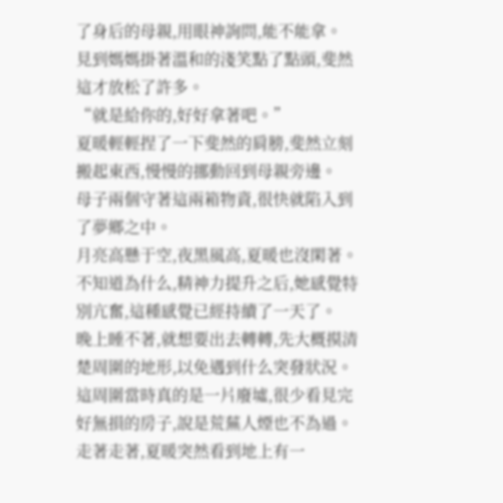了身后的母親,用眼神詢問,能不能拿。
見到媽媽掛著溫和的淺笑點了點頭,斐然這才放松了許多。
“就是給你的,好好拿著吧。”
夏暖輕輕捏了一下斐然的肩膀,斐然立刻搬起東西,慢慢的挪動回到母親旁邊。
母子兩個守著這兩箱物資,很快就陷入到了夢鄉之中。
月亮高懸于空,夜黑風高,夏暖也沒閑著。
不知道為什么,精神力提升之后,她感覺特別亢奮,這種感覺已經持續了一天了。
晚上睡不著,就想要出去轉轉,先大概摸清楚周圍的地形,以免遇到什么突發狀況。
這周圍當時真的是一片廢墟,很少看見完好無損的房子,說是荒蕪人煙也不為過。
走著走著,夏暖突然看到地上有一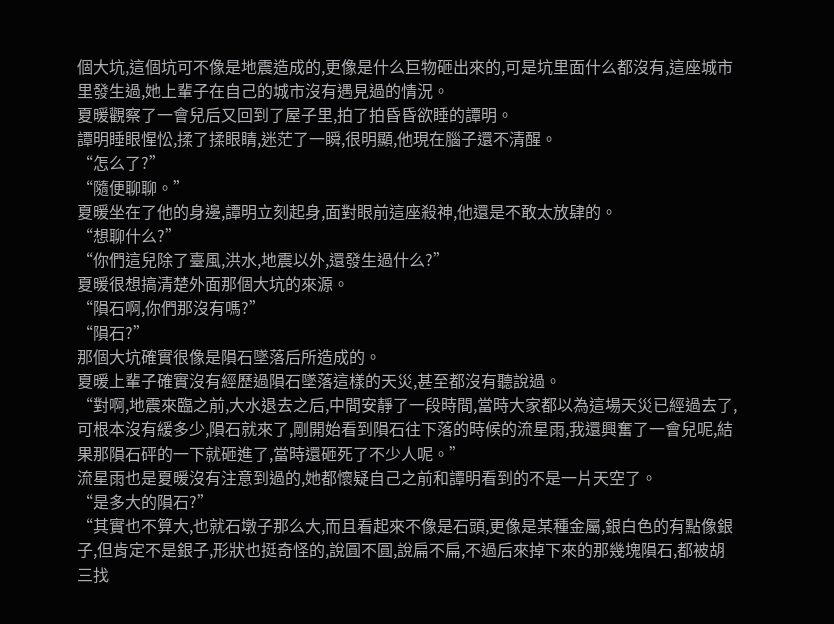個大坑,這個坑可不像是地震造成的,更像是什么巨物砸出來的,可是坑里面什么都沒有,這座城市里發生過,她上輩子在自己的城市沒有遇見過的情況。
夏暖觀察了一會兒后又回到了屋子里,拍了拍昏昏欲睡的譚明。
譚明睡眼惺忪,揉了揉眼睛,迷茫了一瞬,很明顯,他現在腦子還不清醒。
“怎么了?”
“隨便聊聊。”
夏暖坐在了他的身邊,譚明立刻起身,面對眼前這座殺神,他還是不敢太放肆的。
“想聊什么?”
“你們這兒除了臺風,洪水,地震以外,還發生過什么?”
夏暖很想搞清楚外面那個大坑的來源。
“隕石啊,你們那沒有嗎?”
“隕石?”
那個大坑確實很像是隕石墜落后所造成的。
夏暖上輩子確實沒有經歷過隕石墜落這樣的天災,甚至都沒有聽說過。
“對啊,地震來臨之前,大水退去之后,中間安靜了一段時間,當時大家都以為這場天災已經過去了,可根本沒有緩多少,隕石就來了,剛開始看到隕石往下落的時候的流星雨,我還興奮了一會兒呢,結果那隕石砰的一下就砸進了,當時還砸死了不少人呢。”
流星雨也是夏暖沒有注意到過的,她都懷疑自己之前和譚明看到的不是一片天空了。
“是多大的隕石?”
“其實也不算大,也就石墩子那么大,而且看起來不像是石頭,更像是某種金屬,銀白色的有點像銀子,但肯定不是銀子,形狀也挺奇怪的,說圓不圓,說扁不扁,不過后來掉下來的那幾塊隕石,都被胡三找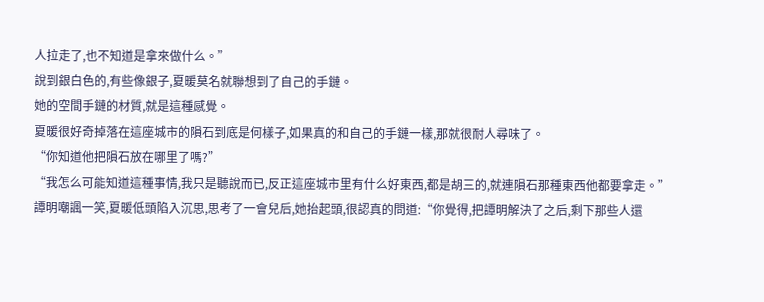人拉走了,也不知道是拿來做什么。”
說到銀白色的,有些像銀子,夏暖莫名就聯想到了自己的手鏈。
她的空間手鏈的材質,就是這種感覺。
夏暖很好奇掉落在這座城市的隕石到底是何樣子,如果真的和自己的手鏈一樣,那就很耐人尋味了。
“你知道他把隕石放在哪里了嗎?”
“我怎么可能知道這種事情,我只是聽說而已,反正這座城市里有什么好東西,都是胡三的,就連隕石那種東西他都要拿走。”
譚明嘲諷一笑,夏暖低頭陷入沉思,思考了一會兒后,她抬起頭,很認真的問道:“你覺得,把譚明解決了之后,剩下那些人還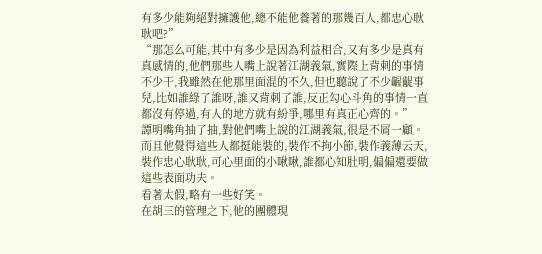有多少能夠絕對擁護他,總不能他養著的那幾百人,都忠心耿耿吧?”
“那怎么可能,其中有多少是因為利益相合,又有多少是真有真感情的,他們那些人嘴上說著江湖義氣,實際上背刺的事情不少干,我雖然在他那里面混的不久,但也聽說了不少齷齪事兒,比如誰綠了誰呀,誰又背刺了誰,反正勾心斗角的事情一直都沒有停過,有人的地方就有紛爭,哪里有真正心齊的。”
譚明嘴角抽了抽,對他們嘴上說的江湖義氣,很是不屑一顧。
而且他覺得這些人都挺能裝的,裝作不拘小節,裝作義薄云天,裝作忠心耿耿,可心里面的小啾啾,誰都心知肚明,偏偏還要做這些表面功夫。
看著太假,略有一些好笑。
在胡三的管理之下,他的團體現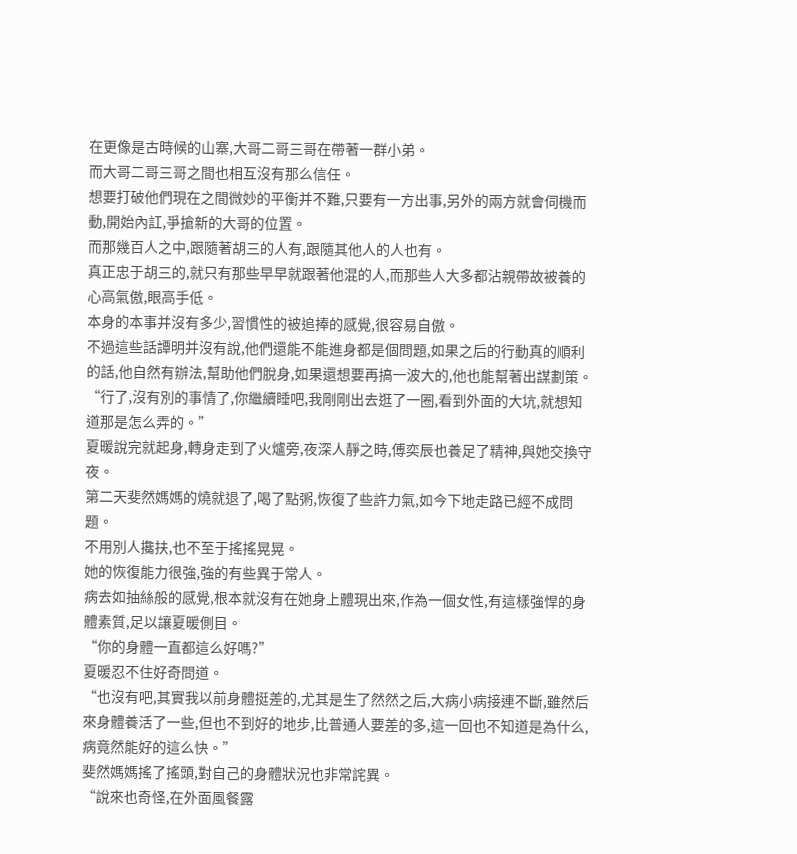在更像是古時候的山寨,大哥二哥三哥在帶著一群小弟。
而大哥二哥三哥之間也相互沒有那么信任。
想要打破他們現在之間微妙的平衡并不難,只要有一方出事,另外的兩方就會伺機而動,開始內訌,爭搶新的大哥的位置。
而那幾百人之中,跟隨著胡三的人有,跟隨其他人的人也有。
真正忠于胡三的,就只有那些早早就跟著他混的人,而那些人大多都沾親帶故被養的心高氣傲,眼高手低。
本身的本事并沒有多少,習慣性的被追捧的感覺,很容易自傲。
不過這些話譚明并沒有說,他們還能不能進身都是個問題,如果之后的行動真的順利的話,他自然有辦法,幫助他們脫身,如果還想要再搞一波大的,他也能幫著出謀劃策。
“行了,沒有別的事情了,你繼續睡吧,我剛剛出去逛了一圈,看到外面的大坑,就想知道那是怎么弄的。”
夏暖說完就起身,轉身走到了火爐旁,夜深人靜之時,傅奕辰也養足了精神,與她交換守夜。
第二天斐然媽媽的燒就退了,喝了點粥,恢復了些許力氣,如今下地走路已經不成問題。
不用別人攙扶,也不至于搖搖晃晃。
她的恢復能力很強,強的有些異于常人。
病去如抽絲般的感覺,根本就沒有在她身上體現出來,作為一個女性,有這樣強悍的身體素質,足以讓夏暖側目。
“你的身體一直都這么好嗎?”
夏暖忍不住好奇問道。
“也沒有吧,其實我以前身體挺差的,尤其是生了然然之后,大病小病接連不斷,雖然后來身體養活了一些,但也不到好的地步,比普通人要差的多,這一回也不知道是為什么,病竟然能好的這么快。”
斐然媽媽搖了搖頭,對自己的身體狀況也非常詫異。
“說來也奇怪,在外面風餐露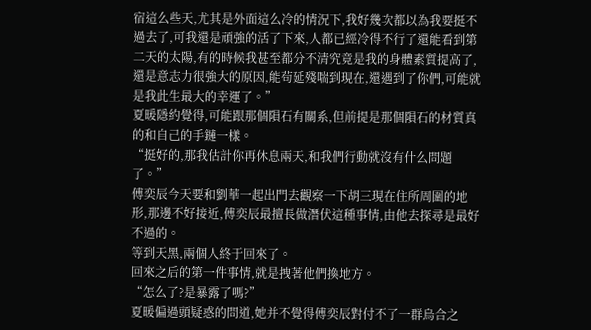宿這么些天,尤其是外面這么冷的情況下,我好幾次都以為我要挺不過去了,可我還是頑強的活了下來,人都已經冷得不行了還能看到第二天的太陽,有的時候我甚至都分不清究竟是我的身體素質提高了,還是意志力很強大的原因,能茍延殘喘到現在,還遇到了你們,可能就是我此生最大的幸運了。”
夏暖隱約覺得,可能跟那個隕石有關系,但前提是那個隕石的材質真的和自己的手鏈一樣。
“挺好的,那我估計你再休息兩天,和我們行動就沒有什么問題了。”
傅奕辰今天要和劉華一起出門去觀察一下胡三現在住所周圍的地形,那邊不好接近,傅奕辰最擅長做潛伏這種事情,由他去探尋是最好不過的。
等到天黑,兩個人終于回來了。
回來之后的第一件事情,就是拽著他們換地方。
“怎么了?是暴露了嗎?”
夏暖偏過頭疑惑的問道,她并不覺得傅奕辰對付不了一群烏合之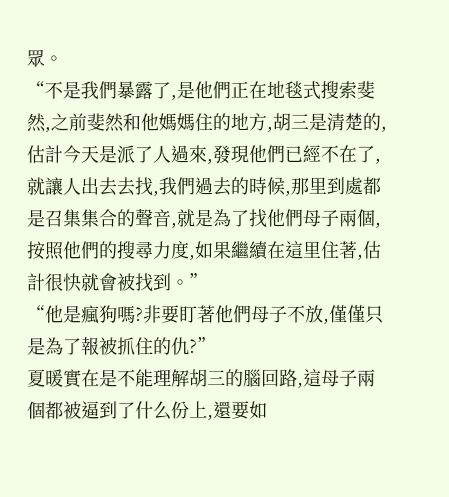眾。
“不是我們暴露了,是他們正在地毯式搜索斐然,之前斐然和他媽媽住的地方,胡三是清楚的,估計今天是派了人過來,發現他們已經不在了,就讓人出去去找,我們過去的時候,那里到處都是召集集合的聲音,就是為了找他們母子兩個,按照他們的搜尋力度,如果繼續在這里住著,估計很快就會被找到。”
“他是瘋狗嗎?非要盯著他們母子不放,僅僅只是為了報被抓住的仇?”
夏暖實在是不能理解胡三的腦回路,這母子兩個都被逼到了什么份上,還要如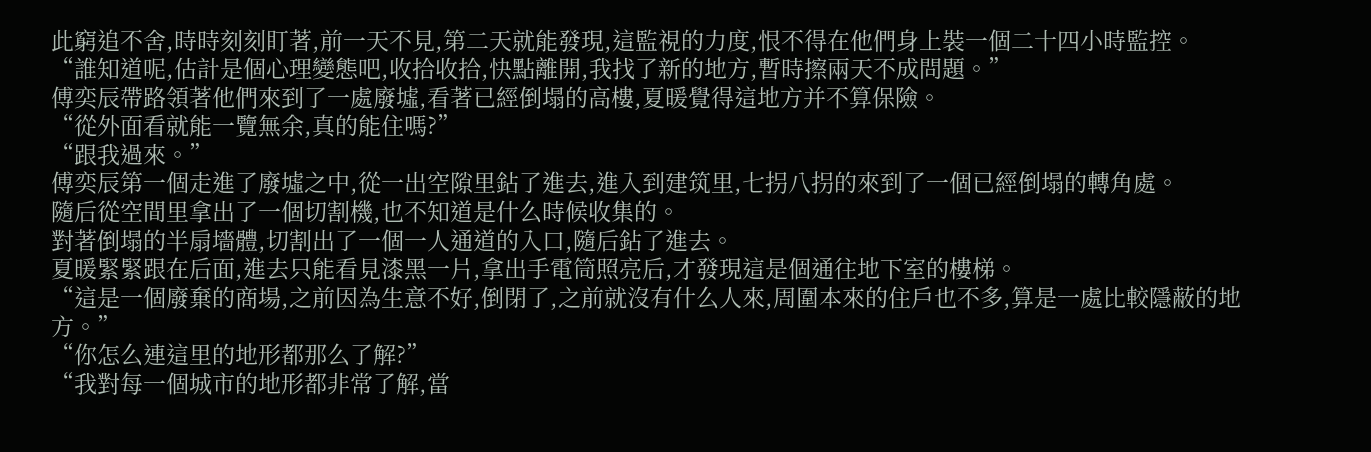此窮追不舍,時時刻刻盯著,前一天不見,第二天就能發現,這監視的力度,恨不得在他們身上裝一個二十四小時監控。
“誰知道呢,估計是個心理變態吧,收拾收拾,快點離開,我找了新的地方,暫時擦兩天不成問題。”
傅奕辰帶路領著他們來到了一處廢墟,看著已經倒塌的高樓,夏暖覺得這地方并不算保險。
“從外面看就能一覽無余,真的能住嗎?”
“跟我過來。”
傅奕辰第一個走進了廢墟之中,從一出空隙里鉆了進去,進入到建筑里,七拐八拐的來到了一個已經倒塌的轉角處。
隨后從空間里拿出了一個切割機,也不知道是什么時候收集的。
對著倒塌的半扇墻體,切割出了一個一人通道的入口,隨后鉆了進去。
夏暖緊緊跟在后面,進去只能看見漆黑一片,拿出手電筒照亮后,才發現這是個通往地下室的樓梯。
“這是一個廢棄的商場,之前因為生意不好,倒閉了,之前就沒有什么人來,周圍本來的住戶也不多,算是一處比較隱蔽的地方。”
“你怎么連這里的地形都那么了解?”
“我對每一個城市的地形都非常了解,當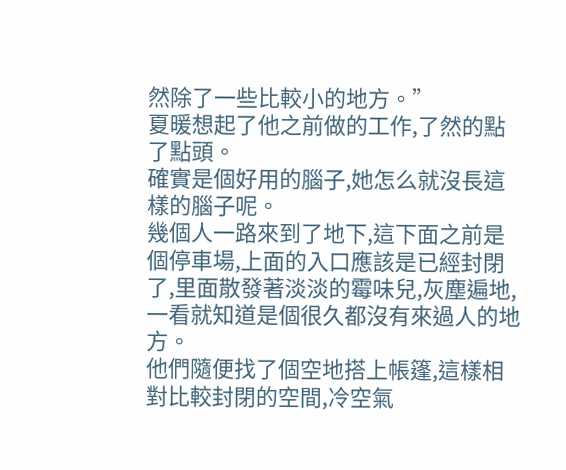然除了一些比較小的地方。”
夏暖想起了他之前做的工作,了然的點了點頭。
確實是個好用的腦子,她怎么就沒長這樣的腦子呢。
幾個人一路來到了地下,這下面之前是個停車場,上面的入口應該是已經封閉了,里面散發著淡淡的霉味兒,灰塵遍地,一看就知道是個很久都沒有來過人的地方。
他們隨便找了個空地搭上帳篷,這樣相對比較封閉的空間,冷空氣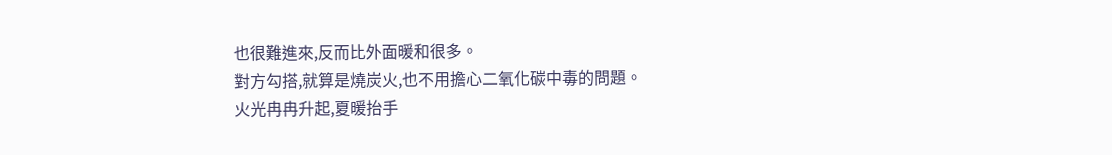也很難進來,反而比外面暖和很多。
對方勾搭,就算是燒炭火,也不用擔心二氧化碳中毒的問題。
火光冉冉升起,夏暖抬手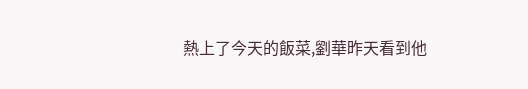熱上了今天的飯菜,劉華昨天看到他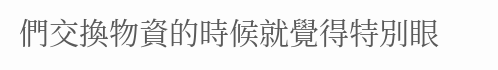們交換物資的時候就覺得特別眼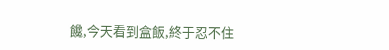饞,今天看到盒飯,終于忍不住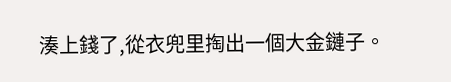湊上錢了,從衣兜里掏出一個大金鏈子。